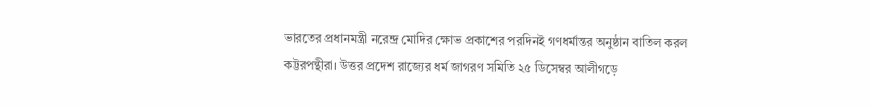ভারতের প্রধানমন্ত্রী নরেন্দ্র মোদির ক্ষোভ প্রকাশের পরদিনই গণধর্মান্তর অনুষ্ঠান বাতিল করল কট্টরপন্থীরা। উত্তর প্রদেশ রাজ্যের ধর্ম জাগরণ সমিতি ২৫ ডিসেম্বর আলীগড়ে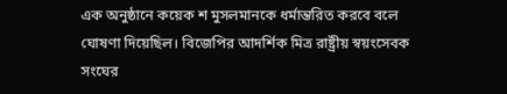এক অনুষ্ঠানে কয়েক শ মুসলমানকে ধর্মান্তরিত করবে বলে ঘোষণা দিয়েছিল। বিজেপির আদর্শিক মিত্র রাষ্ট্রীয় স্বয়ংসেবক সংঘের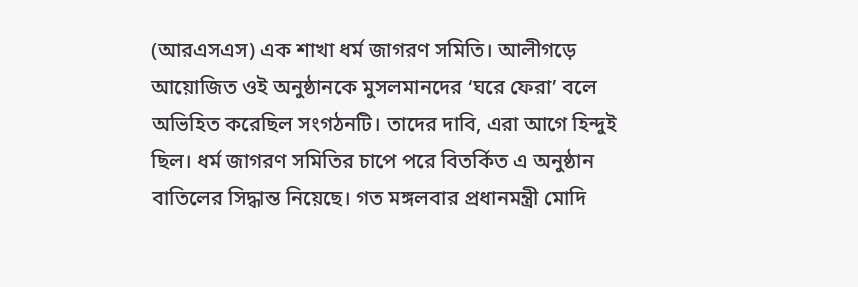(আরএসএস) এক শাখা ধর্ম জাগরণ সমিতি। আলীগড়ে আয়োজিত ওই অনুষ্ঠানকে মুসলমানদের ‘ঘরে ফেরা’ বলে অভিহিত করেছিল সংগঠনটি। তাদের দাবি, এরা আগে হিন্দুই ছিল। ধর্ম জাগরণ সমিতির চাপে পরে বিতর্কিত এ অনুষ্ঠান বাতিলের সিদ্ধান্ত নিয়েছে। গত মঙ্গলবার প্রধানমন্ত্রী মোদি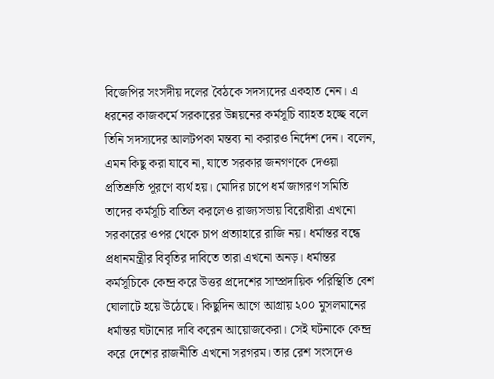বিজেপির সংসদীয় দলের বৈঠকে সদস্যদের একহাত নেন। এ ধরনের কাজকর্মে সরকারের উন্নয়নের কর্মসূচি ব্যাহত হচ্ছে বলে তিনি সদস্যদের আলটপকা মন্তব্য না করারও নির্দেশ দেন। বলেন, এমন কিছু করা যাবে না, যাতে সরকার জনগণকে দেওয়া প্রতিশ্রুতি পূরণে ব্যর্থ হয়। মোদির চাপে ধর্ম জাগরণ সমিতি তাদের কর্মসূচি বাতিল করলেও রাজ্যসভায় বিরোধীরা এখনো সরকারের ওপর থেকে চাপ প্রত্যাহারে রাজি নয়। ধর্মান্তর বন্ধে প্রধানমন্ত্রীর বিবৃতির দাবিতে তারা এখনো অনড়। ধর্মান্তর কর্মসূচিকে কেন্দ্র করে উত্তর প্রদেশের সাম্প্রদায়িক পরিস্থিতি বেশ ঘোলাটে হয়ে উঠেছে। কিছুদিন আগে আগ্রায় ২০০ মুসলমানের ধর্মান্তর ঘটানোর দাবি করেন আয়োজকেরা। সেই ঘটনাকে কেন্দ্র করে দেশের রাজনীতি এখনো সরগরম। তার রেশ সংসদেও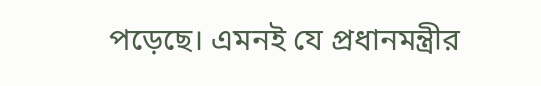পড়েছে। এমনই যে প্রধানমন্ত্রীর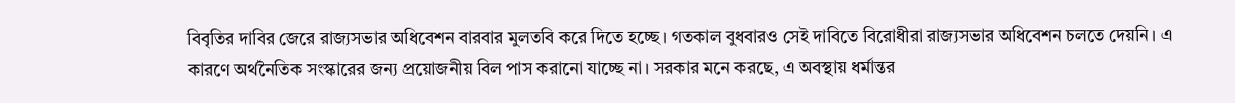বিবৃতির দাবির জেরে রাজ্যসভার অধিবেশন বারবার মুলতবি করে দিতে হচ্ছে। গতকাল বুধবারও সেই দাবিতে বিরোধীরা রাজ্যসভার অধিবেশন চলতে দেয়নি। এ কারণে অর্থনৈতিক সংস্কারের জন্য প্রয়োজনীয় বিল পাস করানো যাচ্ছে না। সরকার মনে করছে, এ অবস্থায় ধর্মান্তর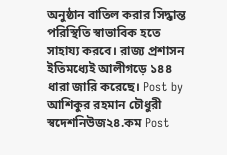অনুষ্ঠান বাতিল করার সিদ্ধান্ত পরিস্থিতি স্বাভাবিক হতে সাহায্য করবে। রাজ্য প্রশাসন ইতিমধ্যেই আলীগড়ে ১৪৪ ধারা জারি করেছে। Post by আশিকুর রহমান চৌধুরী স্বদেশনিউজ২৪.কম Post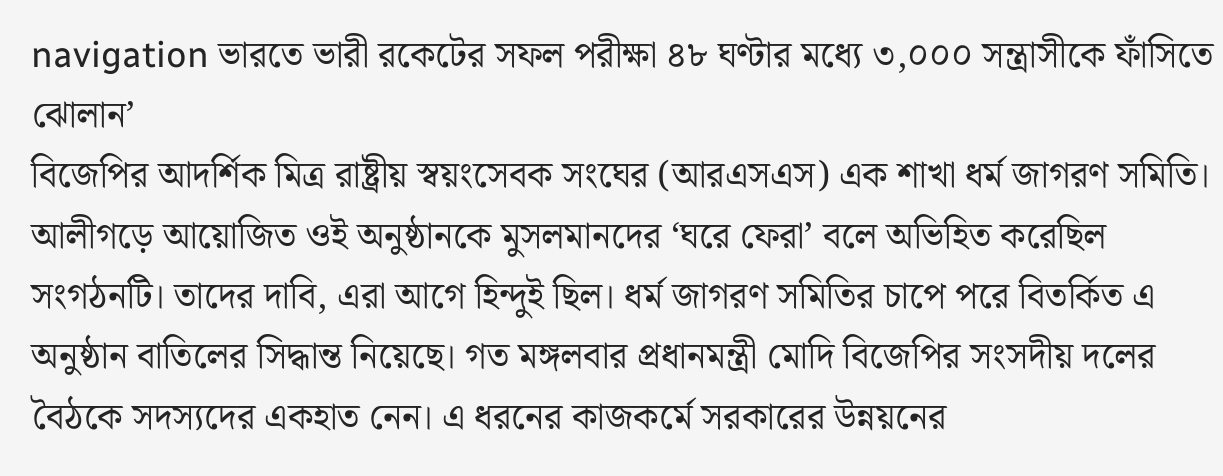navigation ভারতে ভারী রকেটের সফল পরীক্ষা ৪৮ ঘণ্টার মধ্যে ৩,০০০ সন্ত্রাসীকে ফাঁসিতে ঝোলান’
বিজেপির আদর্শিক মিত্র রাষ্ট্রীয় স্বয়ংসেবক সংঘের (আরএসএস) এক শাখা ধর্ম জাগরণ সমিতি। আলীগড়ে আয়োজিত ওই অনুষ্ঠানকে মুসলমানদের ‘ঘরে ফেরা’ বলে অভিহিত করেছিল সংগঠনটি। তাদের দাবি, এরা আগে হিন্দুই ছিল। ধর্ম জাগরণ সমিতির চাপে পরে বিতর্কিত এ অনুষ্ঠান বাতিলের সিদ্ধান্ত নিয়েছে। গত মঙ্গলবার প্রধানমন্ত্রী মোদি বিজেপির সংসদীয় দলের বৈঠকে সদস্যদের একহাত নেন। এ ধরনের কাজকর্মে সরকারের উন্নয়নের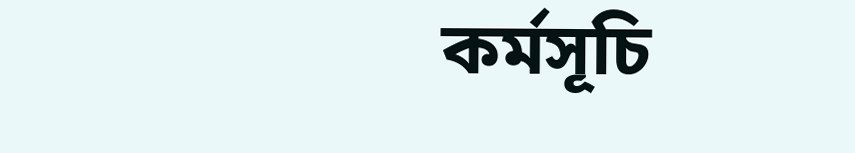কর্মসূচি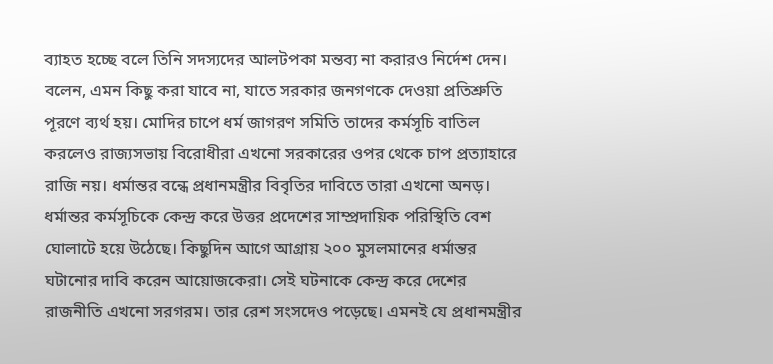ব্যাহত হচ্ছে বলে তিনি সদস্যদের আলটপকা মন্তব্য না করারও নির্দেশ দেন। বলেন, এমন কিছু করা যাবে না, যাতে সরকার জনগণকে দেওয়া প্রতিশ্রুতি পূরণে ব্যর্থ হয়। মোদির চাপে ধর্ম জাগরণ সমিতি তাদের কর্মসূচি বাতিল করলেও রাজ্যসভায় বিরোধীরা এখনো সরকারের ওপর থেকে চাপ প্রত্যাহারে রাজি নয়। ধর্মান্তর বন্ধে প্রধানমন্ত্রীর বিবৃতির দাবিতে তারা এখনো অনড়। ধর্মান্তর কর্মসূচিকে কেন্দ্র করে উত্তর প্রদেশের সাম্প্রদায়িক পরিস্থিতি বেশ ঘোলাটে হয়ে উঠেছে। কিছুদিন আগে আগ্রায় ২০০ মুসলমানের ধর্মান্তর ঘটানোর দাবি করেন আয়োজকেরা। সেই ঘটনাকে কেন্দ্র করে দেশের রাজনীতি এখনো সরগরম। তার রেশ সংসদেও পড়েছে। এমনই যে প্রধানমন্ত্রীর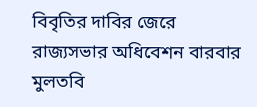বিবৃতির দাবির জেরে রাজ্যসভার অধিবেশন বারবার মুলতবি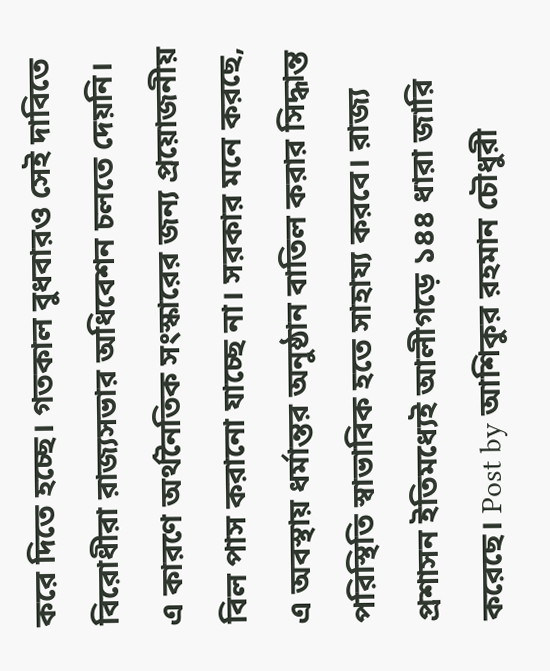করে দিতে হচ্ছে। গতকাল বুধবারও সেই দাবিতে বিরোধীরা রাজ্যসভার অধিবেশন চলতে দেয়নি। এ কারণে অর্থনৈতিক সংস্কারের জন্য প্রয়োজনীয় বিল পাস করানো যাচ্ছে না। সরকার মনে করছে, এ অবস্থায় ধর্মান্তর অনুষ্ঠান বাতিল করার সিদ্ধান্ত পরিস্থিতি স্বাভাবিক হতে সাহায্য করবে। রাজ্য প্রশাসন ইতিমধ্যেই আলীগড়ে ১৪৪ ধারা জারি করেছে। Post by আশিকুর রহমান চৌধুরী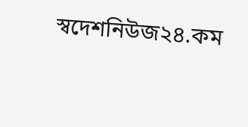স্বদেশনিউজ২৪.কম